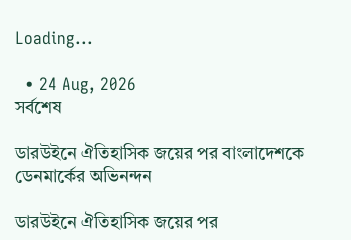Loading...

  • 24 Aug, 2026
সর্বশেষ

ডারউইনে ঐতিহাসিক জয়ের পর বাংলাদেশকে ডেনমার্কের অভিনন্দন

ডারউইনে ঐতিহাসিক জয়ের পর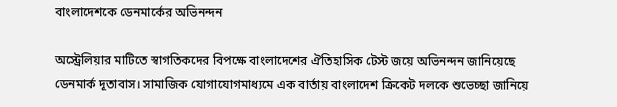বাংলাদেশকে ডেনমার্কের অভিনন্দন

অস্ট্রেলিয়ার মাটিতে স্বাগতিকদের বিপক্ষে বাংলাদেশের ঐতিহাসিক টেস্ট জয়ে অভিনন্দন জানিয়েছে ডেনমার্ক দূতাবাস। সামাজিক যোগাযোগমাধ্যমে এক বার্তায় বাংলাদেশ ক্রিকেট দলকে শুভেচ্ছা জানিয়ে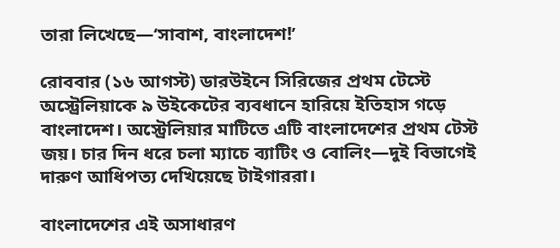তারা লিখেছে—‘সাবাশ, বাংলাদেশ!’

রোববার (১৬ আগস্ট) ডারউইনে সিরিজের প্রথম টেস্টে অস্ট্রেলিয়াকে ৯ উইকেটের ব্যবধানে হারিয়ে ইতিহাস গড়ে বাংলাদেশ। অস্ট্রেলিয়ার মাটিতে এটি বাংলাদেশের প্রথম টেস্ট জয়। চার দিন ধরে চলা ম্যাচে ব্যাটিং ও বোলিং—দুই বিভাগেই দারুণ আধিপত্য দেখিয়েছে টাইগাররা।

বাংলাদেশের এই অসাধারণ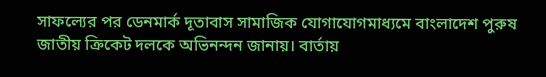সাফল্যের পর ডেনমার্ক দূতাবাস সামাজিক যোগাযোগমাধ্যমে বাংলাদেশ পুরুষ জাতীয় ক্রিকেট দলকে অভিনন্দন জানায়। বার্তায়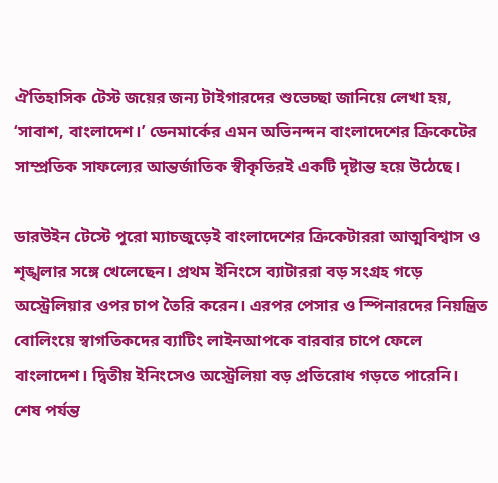ঐতিহাসিক টেস্ট জয়ের জন্য টাইগারদের শুভেচ্ছা জানিয়ে লেখা হয়, ‘সাবাশ, বাংলাদেশ।’ ডেনমার্কের এমন অভিনন্দন বাংলাদেশের ক্রিকেটের সাম্প্রতিক সাফল্যের আন্তর্জাতিক স্বীকৃতিরই একটি দৃষ্টান্ত হয়ে উঠেছে।

ডারউইন টেস্টে পুরো ম্যাচজুড়েই বাংলাদেশের ক্রিকেটাররা আত্মবিশ্বাস ও শৃঙ্খলার সঙ্গে খেলেছেন। প্রথম ইনিংসে ব্যাটাররা বড় সংগ্রহ গড়ে অস্ট্রেলিয়ার ওপর চাপ তৈরি করেন। এরপর পেসার ও স্পিনারদের নিয়ন্ত্রিত বোলিংয়ে স্বাগতিকদের ব্যাটিং লাইনআপকে বারবার চাপে ফেলে বাংলাদেশ। দ্বিতীয় ইনিংসেও অস্ট্রেলিয়া বড় প্রতিরোধ গড়তে পারেনি। শেষ পর্যন্ত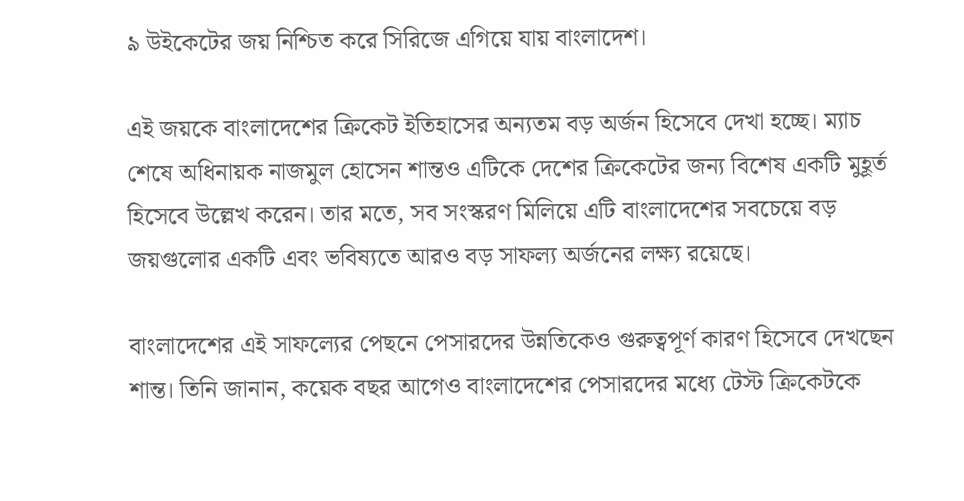৯ উইকেটের জয় নিশ্চিত করে সিরিজে এগিয়ে যায় বাংলাদেশ।

এই জয়কে বাংলাদেশের ক্রিকেট ইতিহাসের অন্যতম বড় অর্জন হিসেবে দেখা হচ্ছে। ম্যাচ শেষে অধিনায়ক নাজমুল হোসেন শান্তও এটিকে দেশের ক্রিকেটের জন্য বিশেষ একটি মুহূর্ত হিসেবে উল্লেখ করেন। তার মতে, সব সংস্করণ মিলিয়ে এটি বাংলাদেশের সবচেয়ে বড় জয়গুলোর একটি এবং ভবিষ্যতে আরও বড় সাফল্য অর্জনের লক্ষ্য রয়েছে।

বাংলাদেশের এই সাফল্যের পেছনে পেসারদের উন্নতিকেও গুরুত্বপূর্ণ কারণ হিসেবে দেখছেন শান্ত। তিনি জানান, কয়েক বছর আগেও বাংলাদেশের পেসারদের মধ্যে টেস্ট ক্রিকেটকে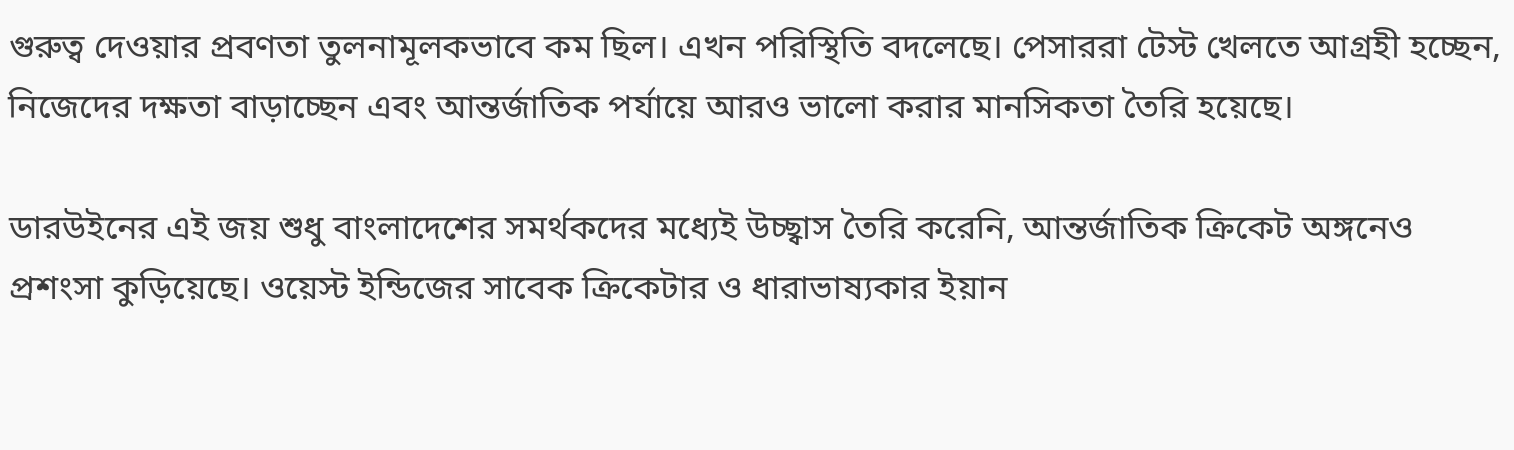গুরুত্ব দেওয়ার প্রবণতা তুলনামূলকভাবে কম ছিল। এখন পরিস্থিতি বদলেছে। পেসাররা টেস্ট খেলতে আগ্রহী হচ্ছেন, নিজেদের দক্ষতা বাড়াচ্ছেন এবং আন্তর্জাতিক পর্যায়ে আরও ভালো করার মানসিকতা তৈরি হয়েছে।

ডারউইনের এই জয় শুধু বাংলাদেশের সমর্থকদের মধ্যেই উচ্ছ্বাস তৈরি করেনি, আন্তর্জাতিক ক্রিকেট অঙ্গনেও প্রশংসা কুড়িয়েছে। ওয়েস্ট ইন্ডিজের সাবেক ক্রিকেটার ও ধারাভাষ্যকার ইয়ান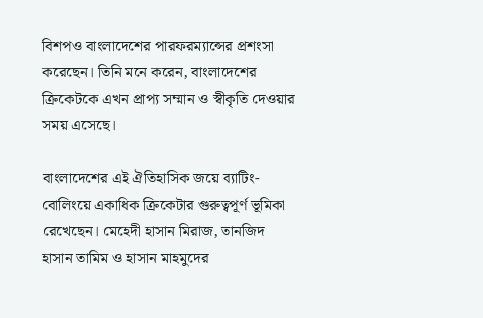বিশপও বাংলাদেশের পারফরম্যান্সের প্রশংসা করেছেন। তিনি মনে করেন, বাংলাদেশের ক্রিকেটকে এখন প্রাপ্য সম্মান ও স্বীকৃতি দেওয়ার সময় এসেছে।

বাংলাদেশের এই ঐতিহাসিক জয়ে ব্যাটিং-বোলিংয়ে একাধিক ক্রিকেটার গুরুত্বপূর্ণ ভূমিকা রেখেছেন। মেহেদী হাসান মিরাজ, তানজিদ হাসান তামিম ও হাসান মাহমুদের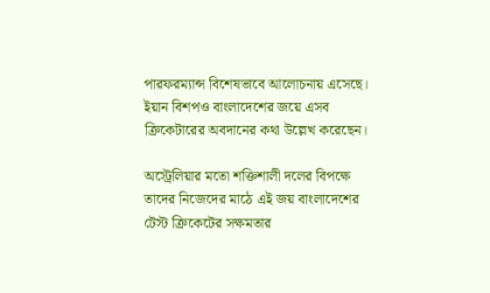পারফরম্যান্স বিশেষভাবে আলোচনায় এসেছে। ইয়ান বিশপও বাংলাদেশের জয়ে এসব ক্রিকেটারের অবদানের কথা উল্লেখ করেছেন।

অস্ট্রেলিয়ার মতো শক্তিশালী দলের বিপক্ষে তাদের নিজেদের মাঠে এই জয় বাংলাদেশের টেস্ট ক্রিকেটের সক্ষমতার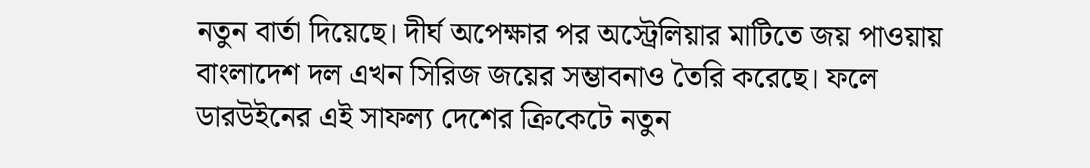নতুন বার্তা দিয়েছে। দীর্ঘ অপেক্ষার পর অস্ট্রেলিয়ার মাটিতে জয় পাওয়ায় বাংলাদেশ দল এখন সিরিজ জয়ের সম্ভাবনাও তৈরি করেছে। ফলে ডারউইনের এই সাফল্য দেশের ক্রিকেটে নতুন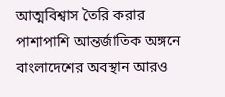আত্মবিশ্বাস তৈরি করার পাশাপাশি আন্তর্জাতিক অঙ্গনে বাংলাদেশের অবস্থান আরও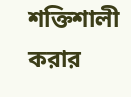শক্তিশালী করার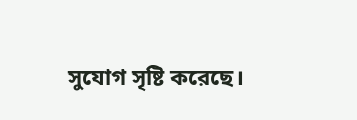সুযোগ সৃষ্টি করেছে।